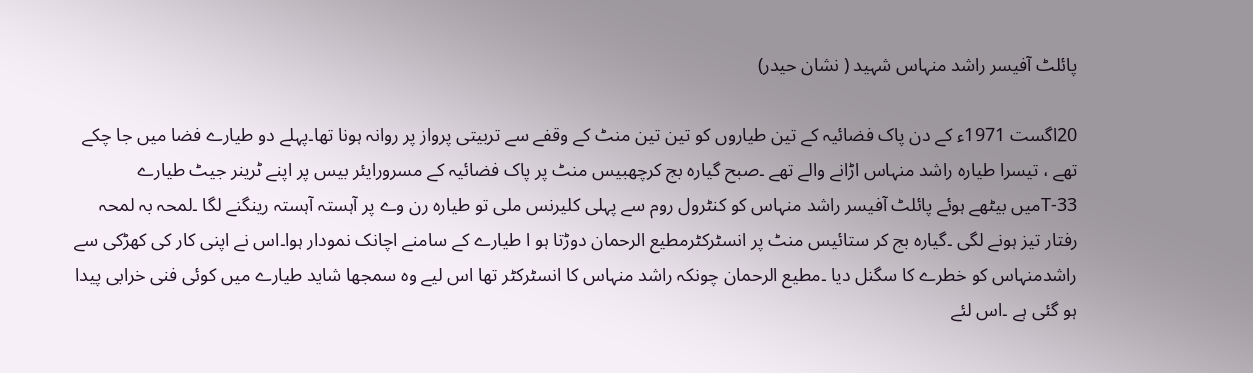پائلٹ آفیسر راشد منہاس شہید ( نشان حیدر)

20اگست 1971ء کے دن پاک فضائیہ کے تین طیاروں کو تین تین منٹ کے وقفے سے تربیتی پرواز پر روانہ ہونا تھا۔پہلے دو طیارے فضا میں جا چکے تھے ، تیسرا طیارہ راشد منہاس اڑانے والے تھے ۔صبح گیارہ بج کرچھبیس منٹ پر پاک فضائیہ کے مسرورایئر بیس پر اپنے ٹرینر جیٹ طیارے T-33میں بیٹھے ہوئے پائلٹ آفیسر راشد منہاس کو کنٹرول روم سے پہلی کلیرنس ملی تو طیارہ رن وے پر آہستہ آہستہ رینگنے لگا ۔لمحہ بہ لمحہ رفتار تیز ہونے لگی ۔گیارہ بج کر ستائیس منٹ پر انسٹرکٹرمطیع الرحمان دوڑتا ہو ا طیارے کے سامنے اچانک نمودار ہوا۔اس نے اپنی کار کی کھڑکی سے راشدمنہاس کو خطرے کا سگنل دیا ۔مطیع الرحمان چونکہ راشد منہاس کا انسٹرکٹر تھا اس لیے وہ سمجھا شاید طیارے میں کوئی فنی خرابی پیدا ہو گئی ہے ۔اس لئے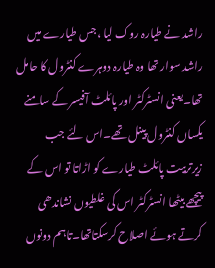راشد نے طیارہ روک لیا ،جس طیارے میں راشد سوار تھا وہ طیارہ دوہرے کنٹرول کا حامل تھا۔یعنی انسٹرکٹر اور پائلٹ آفیسر کے سامنے یکساں کنٹرول پینل تھے۔اس لئے جب زیرتربیت پائلٹ طیارے کو اڑاتا تو اس کے پیچھے بیٹھا انسٹرکٹر اس کی غلطیوں نشاندھی کرتے ہوئے اصلاح کرسکتاتھا۔تاہم دونوں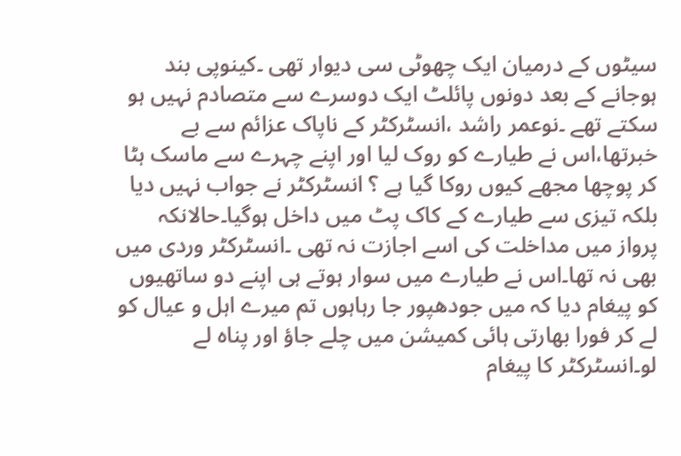سیٹوں کے درمیان ایک چھوٹی سی دیوار تھی ۔کینوپی بند ہوجانے کے بعد دونوں پائلٹ ایک دوسرے سے متصادم نہیں ہو سکتے تھے ۔نوعمر راشد ،انسٹرکٹر کے ناپاک عزائم سے بے خبرتھا،اس نے طیارے کو روک لیا اور اپنے چہرے سے ماسک ہٹا کر پوچھا مجھے کیوں روکا گیا ہے ؟ انسٹرکٹر نے جواب نہیں دیا بلکہ تیزی سے طیارے کے کاک پٹ میں داخل ہوگیا۔حالانکہ پرواز میں مداخلت کی اسے اجازت نہ تھی ۔انسٹرکٹر وردی میں بھی نہ تھا۔اس نے طیارے میں سوار ہوتے ہی اپنے دو ساتھیوں کو پیغام دیا کہ میں جودھپور جا رہاہوں تم میرے اہل و عیال کو لے کر فورا بھارتی ہائی کمیشن میں چلے جاؤ اور پناہ لے لو۔انسٹرکٹر کا پیغام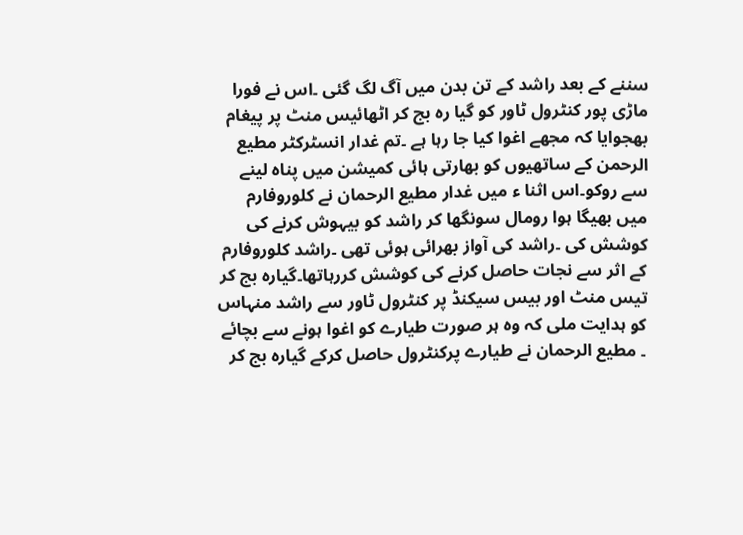سننے کے بعد راشد کے تن بدن میں آگ لگ گئی ۔اس نے فورا ماڑی پور کنٹرول ٹاور کو گیا رہ بج کر اٹھائیس منٹ پر پیغام بھجوایا کہ مجھے اغوا کیا جا رہا ہے ۔تم غدار انسٹرکٹر مطیع الرحمن کے ساتھیوں کو بھارتی ہائی کمیشن میں پناہ لینے سے روکو۔اس اثنا ء میں غدار مطیع الرحمان نے کلوروفارم میں بھیگا ہوا رومال سونگھا کر راشد کو بیہوش کرنے کی کوشش کی ۔راشد کی آواز بھرائی ہوئی تھی ۔راشد کلوروفارم کے اثر سے نجات حاصل کرنے کی کوشش کررہاتھا۔گیارہ بج کر تیس منٹ اور بیس سیکنڈ پر کنٹرول ٹاور سے راشد منہاس کو ہدایت ملی کہ وہ ہر صورت طیارے کو اغوا ہونے سے بچائے ۔ مطیع الرحمان نے طیارے پرکنٹرول حاصل کرکے گیارہ بج کر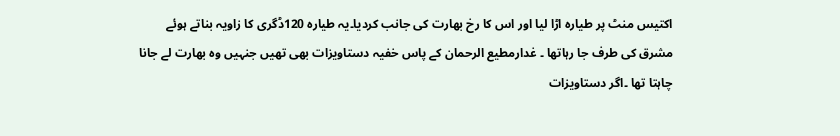اکتیس منٹ پر طیارہ اڑا لیا اور اس کا رخ بھارت کی جانب کردیا۔یہ طیارہ 120ڈگری کا زاویہ بناتے ہوئے مشرق کی طرف جا رہاتھا ۔ غدارمطیع الرحمان کے پاس خفیہ دستاویزات بھی تھیں جنہیں وہ بھارت لے جانا چاہتا تھا ۔اگر دستاویزات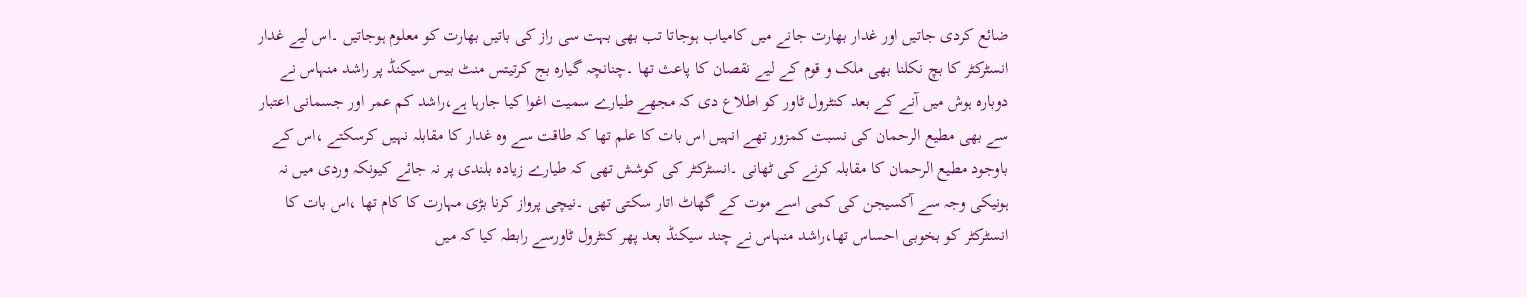ضائع کردی جاتیں اور غدار بھارت جانے میں کامیاب ہوجاتا تب بھی بہت سی راز کی باتیں بھارت کو معلوم ہوجاتیں ۔اس لیے غدار انسٹرکٹر کا بچ نکلنا بھی ملک و قوم کے لیے نقصان کا پاعث تھا ۔چنانچہ گیارہ بج کرتیتس منٹ بیس سیکنڈ پر راشد منہاس نے دوبارہ ہوش میں آنے کے بعد کنٹرول ٹاور کو اطلاع دی کہ مجھے طیارے سمیت اغوا کیا جارہا ہے،راشد کم عمر اور جسمانی اعتبار سے بھی مطیع الرحمان کی نسبت کمزور تھے انہیں اس بات کا علم تھا کہ طاقت سے وہ غدار کا مقابلہ نہیں کرسکتے ،اس کے باوجود مطیع الرحمان کا مقابلہ کرنے کی ٹھانی ۔انسٹرکٹر کی کوشش تھی کہ طیارے زیادہ بلندی پر نہ جائے کیونکہ وردی میں نہ ہونیکی وجہ سے آکسیجن کی کمی اسے موت کے گھاٹ اتار سکتی تھی ۔نیچی پرواز کرنا بڑی مہارت کا کام تھا ،اس بات کا انسٹرکٹر کو بخوبی احساس تھا،راشد منہاس نے چند سیکنڈ بعد پھر کنٹرول ٹاورسے رابطہ کیا کہ میں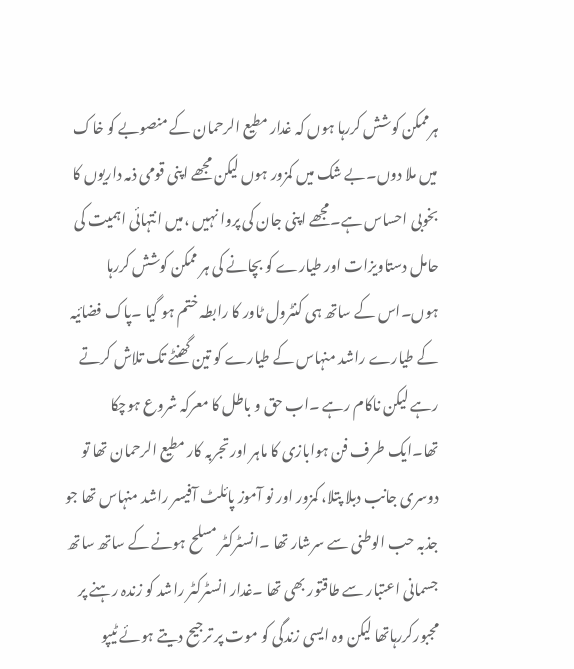ہرممکن کوشش کررہا ہوں کہ غدار مطیع الرحمان کے منصوبے کو خاک میں ملا دوں۔بے شک میں کمزور ہوں لیکن مجھے اپنی قومی ذمہ داریوں کا بخوبی احساس ہے۔مجھے اپنی جان کی پروا نہیں ،میں انتہائی اہمیت کی حامل دستاویزات اور طیارے کو بچانے کی ہر ممکن کوشش کررہا ہوں۔اس کے ساتھ ہی کنٹرول ٹاور کا رابطہ ختم ہو گیا ۔پاک فضائیہ کے طیارے راشد منہاس کے طیارے کو تین گھنٹے تک تلاش کرتے رہے لیکن ناکام رہے ۔اب حق و باطل کا معرکہ شروع ہوچکا تھا۔ایک طرف فن ہوابازی کا ماہر اور تجربہ کار مطیع الرحمان تھا تو دوسری جانب دبلا پتلا، کمزور اور نو آموز پائلٹ آفیسر راشد منہاس تھا جو جذبہ حب الوطنی سے سرشار تھا ۔انسٹرکٹر مسلح ہونے کے ساتھ ساتھ جسمانی اعتبار سے طاقتور بھی تھا ۔غدار انسٹرکٹر راشد کو زندہ رہنے پر مجبورکررہاتھا لیکن وہ ایسی زندگی کو موت پر ترجیح دیتے ہوئے ٹیپو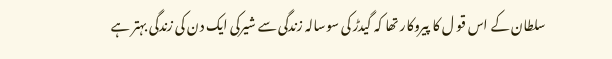سلطان کے اس قو ل کا پیروکار تھا کہ گیدڑ کی سوسالہ زندگی سے شیرکی ایک دن کی زندگی بہتر ہے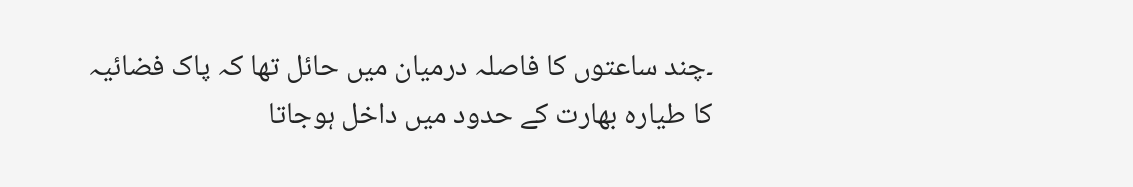۔چند ساعتوں کا فاصلہ درمیان میں حائل تھا کہ پاک فضائیہ کا طیارہ بھارت کے حدود میں داخل ہوجاتا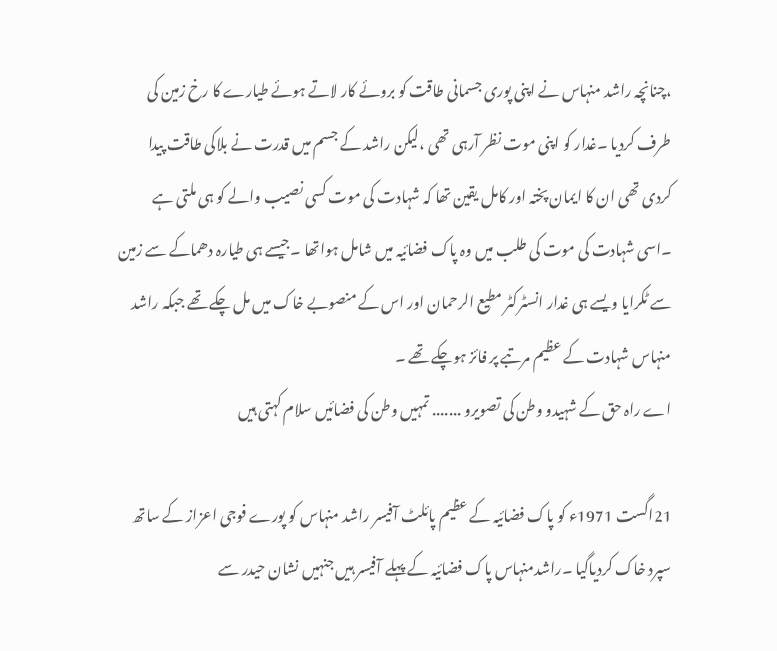،چنانچہ راشد منہاس نے اپنی پوری جسمانی طاقت کو بروئے کار لاتے ہوئے طیارے کا رخ زمین کی طرف کردیا ۔غدار کو اپنی موت نظر آرہی تھی ،لیکن راشد کے جسم میں قدرت نے بلاکی طاقت پیدا کردی تھی ان کا ایمان پختہ اور کامل یقین تھا کہ شہادت کی موت کسی نصیب والے کو ہی ملتی ہے ۔اسی شہادت کی موت کی طلب میں وہ پاک فضائیہ میں شامل ہواتھا ۔جیسے ہی طیارہ دھماکے سے زمین سے ٹکرایا ویسے ہی غدار انسٹرکٹر مطیع الرحمان اور اس کے منصوبے خاک میں مل چکے تھے جبکہ راشد منہاس شہادت کے عظیم مرتبے پر فائز ہوچکے تھے ۔
اے راہ حق کے شہیدو وطن کی تصویرو ....... تمہیں وطن کی فضائیں سلام کہتی ہیں

21اگست 1971ء کو پاک فضائیہ کے عظیم پائلٹ آفیسر راشد منہاس کو پورے فوجی اعزاز کے ساتھ سپرد خاک کردیاگیا ۔راشدمنہاس پاک فضائیہ کے پہلے آفیسر ہیں جنہیں نشان حیدر سے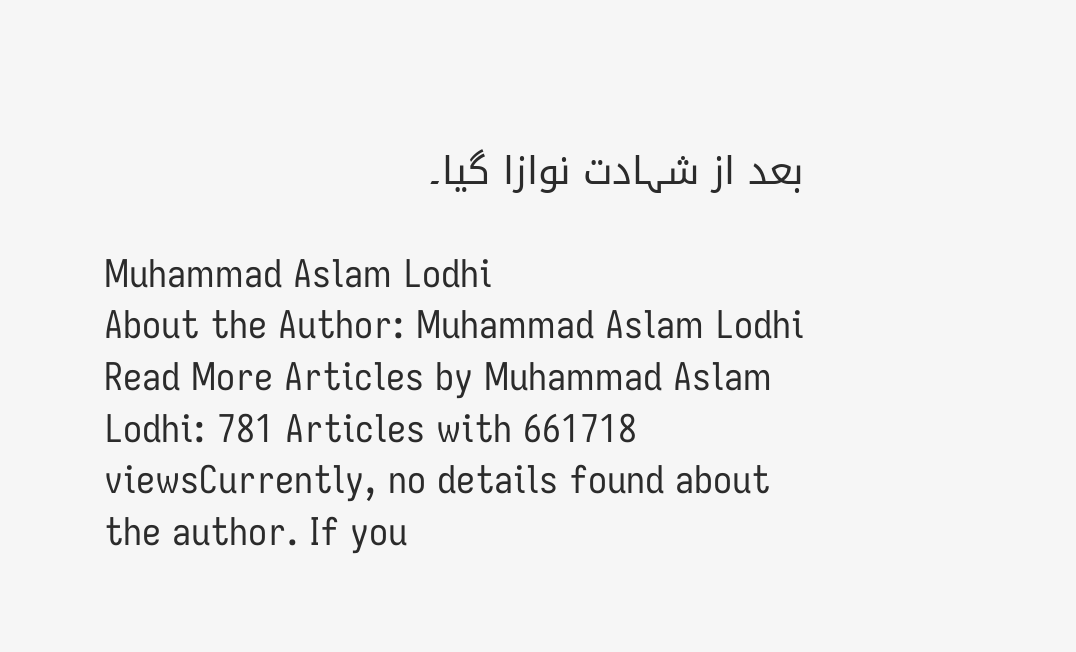بعد از شہادت نوازا گیا۔

Muhammad Aslam Lodhi
About the Author: Muhammad Aslam Lodhi Read More Articles by Muhammad Aslam Lodhi: 781 Articles with 661718 viewsCurrently, no details found about the author. If you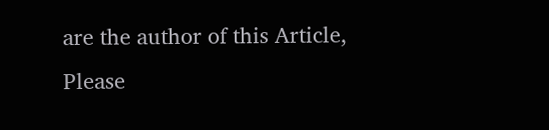are the author of this Article, Please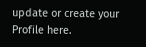update or create your Profile here.